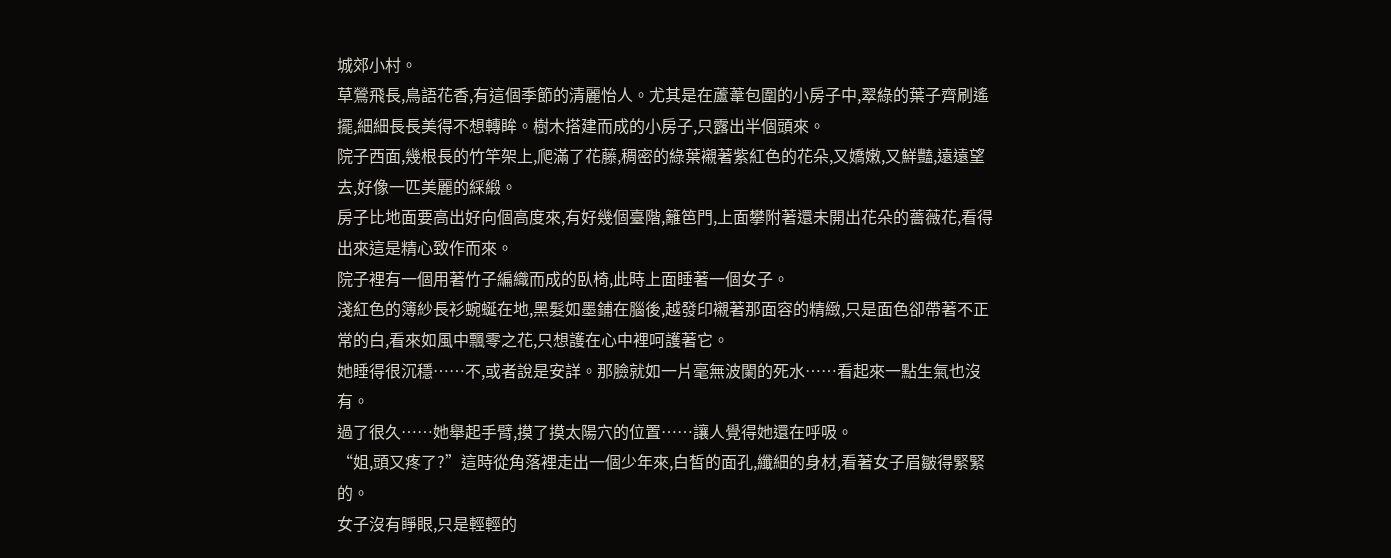城郊小村。
草鶯飛長,鳥語花香,有這個季節的清麗怡人。尤其是在蘆葦包圍的小房子中,翠綠的葉子齊刷遙擺,細細長長美得不想轉眸。樹木搭建而成的小房子,只露出半個頭來。
院子西面,幾根長的竹竿架上,爬滿了花藤,稠密的綠葉襯著紫紅色的花朵,又嬌嫩,又鮮豔,遠遠望去,好像一匹美麗的綵緞。
房子比地面要高出好向個高度來,有好幾個臺階,籬笆門,上面攀附著還未開出花朵的薔薇花,看得出來這是精心致作而來。
院子裡有一個用著竹子編織而成的臥椅,此時上面睡著一個女子。
淺紅色的簿紗長衫蜿蜒在地,黑髮如墨鋪在腦後,越發印襯著那面容的精緻,只是面色卻帶著不正常的白,看來如風中飄零之花,只想護在心中裡呵護著它。
她睡得很沉穩……不,或者說是安詳。那臉就如一片毫無波闌的死水……看起來一點生氣也沒有。
過了很久……她舉起手臂,摸了摸太陽穴的位置……讓人覺得她還在呼吸。
“姐,頭又疼了?”這時從角落裡走出一個少年來,白皙的面孔,纖細的身材,看著女子眉皺得緊緊的。
女子沒有睜眼,只是輕輕的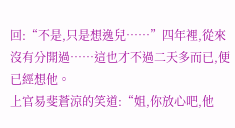回:“不是,只是想逸兒……”四年裡,從來沒有分開過……這也才不過二天多而已,便已經想他。
上官易斐蒼涼的笑道:“姐,你放心吧,他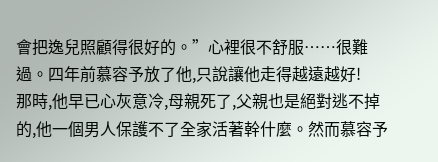會把逸兒照顧得很好的。”心裡很不舒服……很難過。四年前慕容予放了他,只說讓他走得越遠越好!
那時,他早已心灰意冷,母親死了,父親也是絕對逃不掉的,他一個男人保護不了全家活著幹什麼。然而慕容予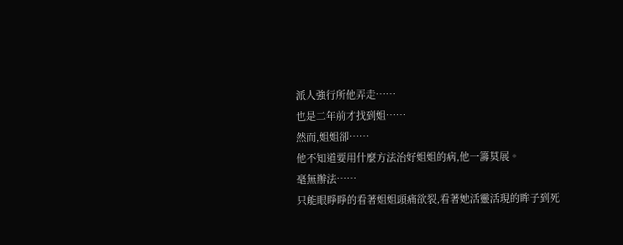派人強行所他弄走……
也是二年前才找到姐……
然而,姐姐卻……
他不知道要用什麼方法治好姐姐的病,他一籌莫展。
毫無辦法……
只能眼睜睜的看著姐姐頭痛欲裂,看著她活靈活現的眸子到死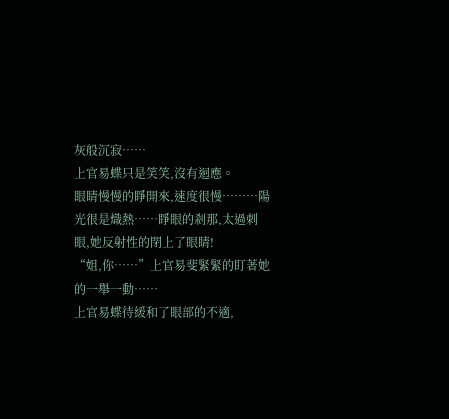灰般沉寂……
上官易蝶只是笑笑,沒有迴應。
眼睛慢慢的睜開來,速度很慢………陽光很是熾熱……睜眼的剎那,太過刺眼,她反射性的閉上了眼睛!
“姐,你……”上官易斐緊緊的盯著她的一舉一動……
上官易蝶待緩和了眼部的不適,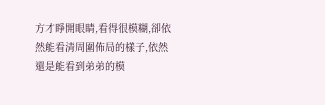方才睜開眼睛,看得很模糊,卻依然能看清周圍佈局的樣子,依然還是能看到弟弟的模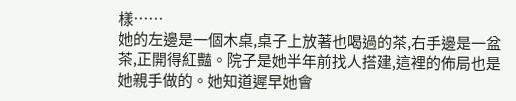樣……
她的左邊是一個木桌,桌子上放著也喝過的茶,右手邊是一盆茶,正開得紅豔。院子是她半年前找人搭建,這裡的佈局也是她親手做的。她知道遲早她會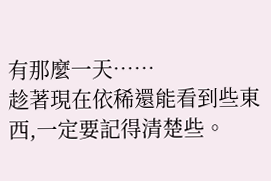有那麼一天……
趁著現在依稀還能看到些東西,一定要記得清楚些。